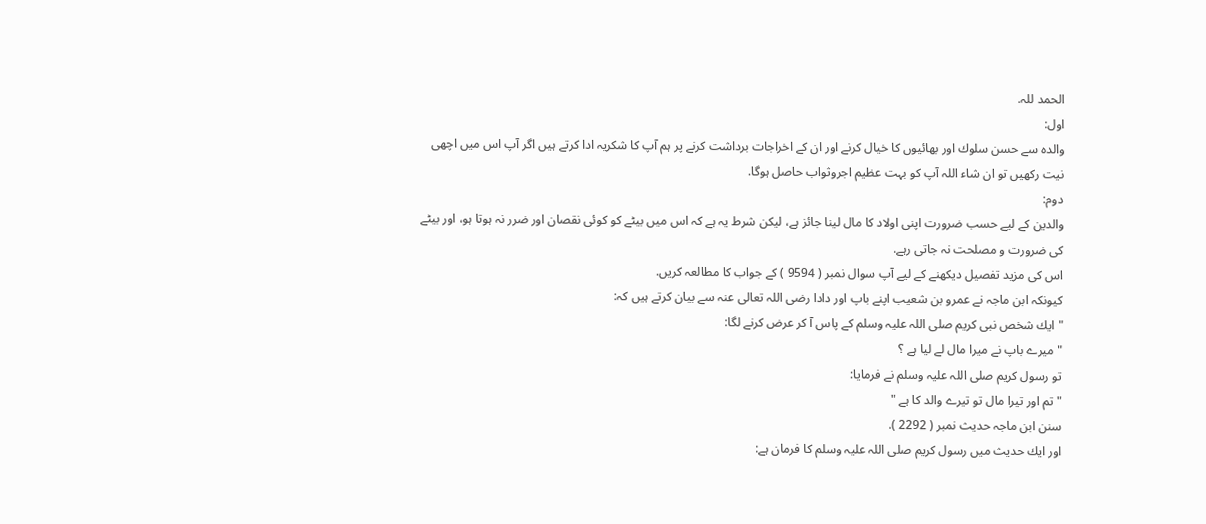الحمد للہ.
اول:
والدہ سے حسن سلوك اور بھائيوں كا خيال كرنے اور ان كے اخراجات برداشت كرنے پر ہم آپ كا شكريہ ادا كرتے ہيں اگر آپ اس ميں اچھى نيت ركھيں تو ان شاء اللہ آپ كو بہت عظيم اجروثواب حاصل ہوگا.
دوم:
والدين كے ليے حسب ضرورت اپنى اولاد كا مال لينا جائز ہے، ليكن شرط يہ ہے كہ اس ميں بيٹے كو كوئى نقصان اور ضرر نہ ہوتا ہو، اور بيٹے كى ضرورت و مصلحت نہ جاتى رہے.
اس كى مزيد تفصيل ديكھنے كے ليے آپ سوال نمبر ( 9594 ) كے جواب كا مطالعہ كريں.
كيونكہ ابن ماجہ نے عمرو بن شعيب اپنے باپ اور دادا رضى اللہ تعالى عنہ سے بيان كرتے ہيں كہ:
" ايك شخص نبى كريم صلى اللہ عليہ وسلم كے پاس آ كر عرض كرنے لگا:
" ميرے باپ نے ميرا مال لے ليا ہے ؟
تو رسول كريم صلى اللہ عليہ وسلم نے فرمايا:
" تم اور تيرا مال تو تيرے والد كا ہے "
سنن ابن ماجہ حديث نمبر ( 2292 ).
اور ايك حديث ميں رسول كريم صلى اللہ عليہ وسلم كا فرمان ہے: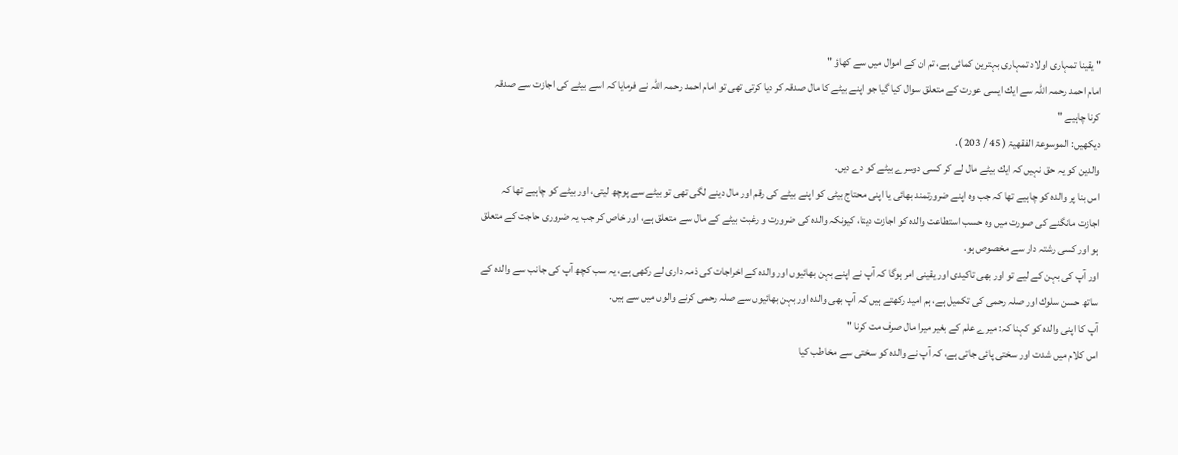" يقينا تمہارى اولاد تمہارى بہترين كمائى ہے، تم ان كے اموال ميں سے كھاؤ "
امام احمد رحمہ اللہ سے ايك ايسى عورت كے متعلق سوال كيا گيا جو اپنے بيٹے كا مال صدقہ كر ديا كرتى تھى تو امام احمد رحمہ اللہ نے فرمايا كہ اسے بيٹے كى اجازت سے صدقہ كرنا چاہيے "
ديكھيں: الموسوعۃ الفقھيۃ ( 45 / 203 ).
والدين كو يہ حق نہيں كہ ايك بيٹے مال لے كر كسى دوسرے بيٹے كو دے ديں.
اس بنا پر والدہ كو چاہيے تھا كہ جب وہ اپنے ضرورتمند بھائى يا اپنى محتاج بيٹى كو اپنے بيٹے كى رقم اور مال دينے لگى تھى تو بيٹے سے پوچھ ليتى، اور بيٹے كو چاہيے تھا كہ اجازت مانگنے كى صورت ميں وہ حسب استطاعت والدہ كو اجازت ديتا، كيونكہ والدہ كى ضرورت و رغبت بيٹے كے مال سے متعلق ہے، اور خاص كر جب يہ ضرورى حاجت كے متعلق ہو اور كسى رشتہ دار سے مخصوص ہو.
اور آپ كى بہن كے ليے تو اور بھى تاكيدى اور يقينى امر ہوگا كہ آپ نے اپنے بہن بھائيوں اور والدہ كے اخراجات كى ذمہ دارى لے ركھى ہے، يہ سب كچھ آپ كى جانب سے والدہ كے ساتھ حسن سلوك اور صلہ رحمى كى تكميل ہے، ہم اميد ركھتے ہيں كہ آپ بھى والدہ اور بہن بھائيوں سے صلہ رحمى كرنے والوں ميں سے ہيں.
آپ كا اپنى والدہ كو كہنا كہ: ميرے علم كے بغير ميرا مال صرف مت كرنا "
اس كلام ميں شدت اور سختى پائى جاتى ہے، كہ آپ نے والدہ كو سختى سے مخاطب كيا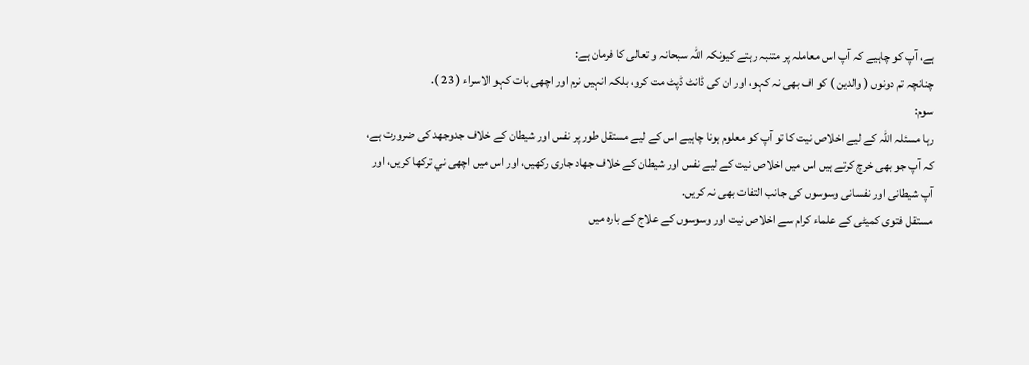ہے، آپ كو چاہيے كہ آپ اس معاملہ پر متنبہ رہتے كيونكہ اللہ سبحانہ و تعالى كا فرمان ہے:
چنانچہ تم دونوں ( والدين ) كو اف بھى نہ كہو، اور ان كى ڈانٹ ڈپٹ مت كرو، بلكہ انہيں نرم اور اچھى بات كہو الاسراء ( 23 ).
سوم:
رہا مسئلہ اللہ كے ليے اخلاص نيت كا تو آپ كو معلوم ہونا چاہيے اس كے ليے مستقل طور پر نفس اور شيطان كے خلاف جدوجھد كى ضرورت ہے، كہ آپ جو بھى خرچ كرتے ہيں اس ميں اخلاص نيت كے ليے نفس اور شيطان كے خلاف جھاد جارى ركھيں، اور اس ميں اچھى ني تركھا كريں، اور آپ شيطانى اور نفسانى وسوسوں كى جانب التفات بھى نہ كريں.
مستقل فتوى كميٹى كے علماء كرام سے اخلاص نيت اور وسوسوں كے علاج كے بارہ ميں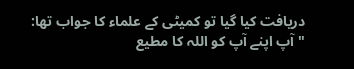دريافت كيا گيا تو كميٹى كے علماء كا جواب تھا:
" آپ اپنے آپ كو اللہ كا مطيع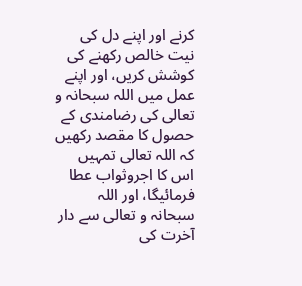كرنے اور اپنے دل كى نيت خالص ركھنے كى كوشش كريں، اور اپنے عمل ميں اللہ سبحانہ و تعالى كى رضامندى كے حصول كا مقصد ركھيں كہ اللہ تعالى تمہيں اس كا اجروثواب عطا فرمائيگا، اور اللہ سبحانہ و تعالى سے دار آخرت كى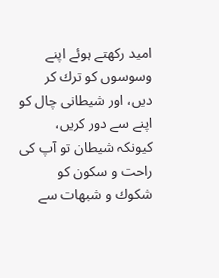اميد ركھتے ہوئے اپنے وسوسوں كو ترك كر ديں، اور شيطانى چال كو اپنے سے دور كريں، كيونكہ شيطان تو آپ كى راحت و سكون كو شكوك و شبھات سے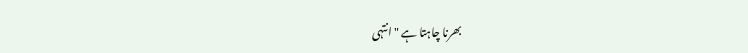بھرنا چاہتا ہے " انتہى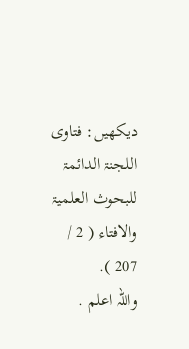ديكھيں: فتاوى اللجنۃ الدائمۃ للبحوث العلميۃ والافتاء ( 2 / 207 ).
واللہ اعلم .